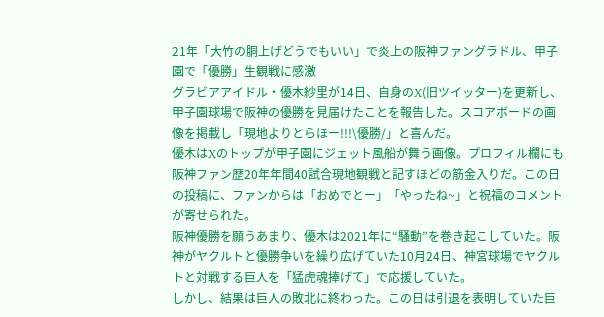21年「大竹の胴上げどうでもいい」で炎上の阪神ファングラドル、甲子園で「優勝」生観戦に感激
グラビアアイドル・優木紗里が14日、自身のX(旧ツイッター)を更新し、甲子園球場で阪神の優勝を見届けたことを報告した。スコアボードの画像を掲載し「現地よりとらほー!!!\優勝/」と喜んだ。
優木はXのトップが甲子園にジェット風船が舞う画像。プロフィル欄にも阪神ファン歴20年年間40試合現地観戦と記すほどの筋金入りだ。この日の投稿に、ファンからは「おめでとー」「やったね~」と祝福のコメントが寄せられた。
阪神優勝を願うあまり、優木は2021年に“騒動”を巻き起こしていた。阪神がヤクルトと優勝争いを繰り広げていた10月24日、神宮球場でヤクルトと対戦する巨人を「猛虎魂捧げて」で応援していた。
しかし、結果は巨人の敗北に終わった。この日は引退を表明していた巨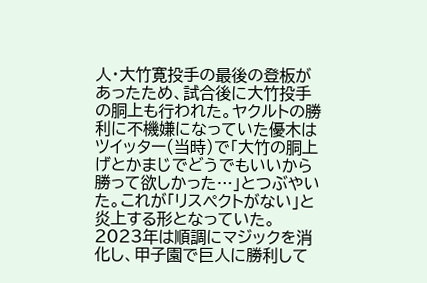人・大竹寛投手の最後の登板があったため、試合後に大竹投手の胴上も行われた。ヤクルトの勝利に不機嫌になっていた優木はツイッター(当時)で「大竹の胴上げとかまじでどうでもいいから勝って欲しかった…」とつぶやいた。これが「リスペクトがない」と炎上する形となっていた。
2023年は順調にマジックを消化し、甲子園で巨人に勝利して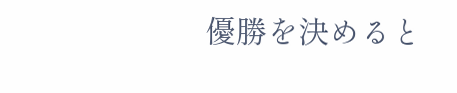優勝を決めると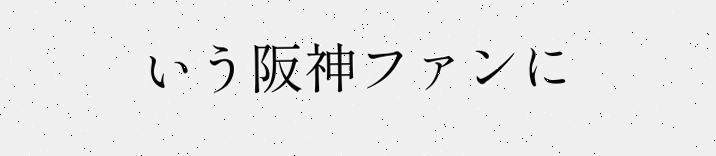いう阪神ファンに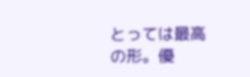とっては最高の形。優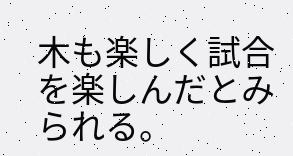木も楽しく試合を楽しんだとみられる。